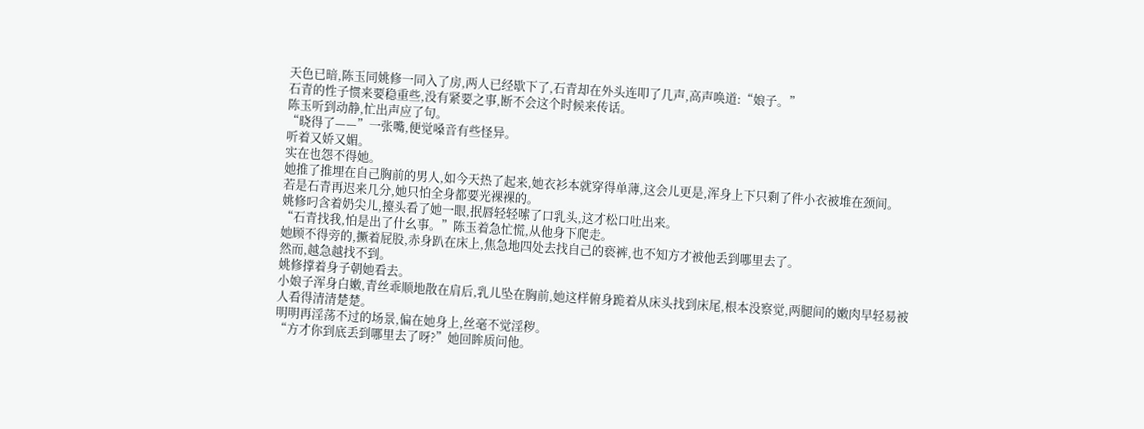天色已暗,陈玉同姚修一同入了房,两人已经歇下了,石青却在外头连叩了几声,高声唤道:“娘子。”
石青的性子惯来要稳重些,没有紧要之事,断不会这个时候来传话。
陈玉听到动静,忙出声应了句。
“晓得了——”一张嘴,便觉嗓音有些怪异。
听着又娇又媚。
实在也怨不得她。
她推了推埋在自己胸前的男人,如今天热了起来,她衣衫本就穿得单薄,这会儿更是,浑身上下只剩了件小衣被堆在颈间。
若是石青再迟来几分,她只怕全身都要光裸裸的。
姚修叼含着奶尖儿,擡头看了她一眼,抿唇轻轻嗦了口乳头,这才松口吐出来。
“石青找我,怕是出了什幺事。”陈玉着急忙慌,从他身下爬走。
她顾不得旁的,撅着屁股,赤身趴在床上,焦急地四处去找自己的亵裤,也不知方才被他丢到哪里去了。
然而,越急越找不到。
姚修撑着身子朝她看去。
小娘子浑身白嫩,青丝乖顺地散在肩后,乳儿坠在胸前,她这样俯身跪着从床头找到床尾,根本没察觉,两腿间的嫩肉早轻易被人看得清清楚楚。
明明再淫荡不过的场景,偏在她身上,丝毫不觉淫秽。
“方才你到底丢到哪里去了呀?”她回眸质问他。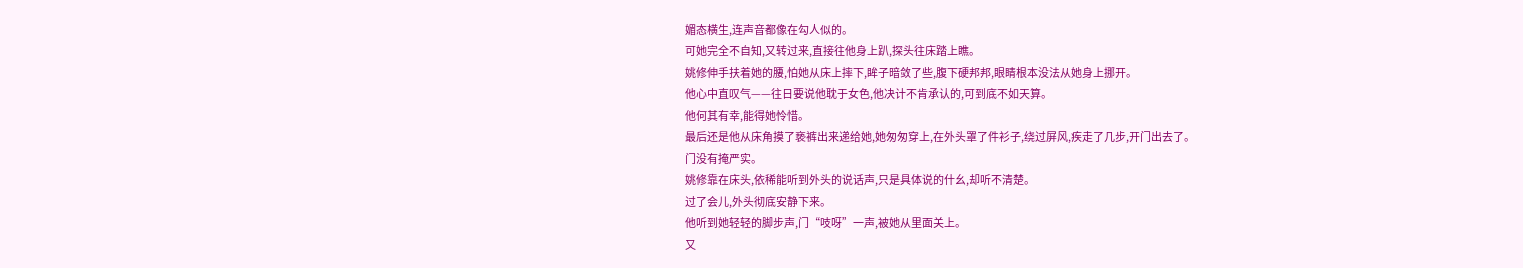媚态横生,连声音都像在勾人似的。
可她完全不自知,又转过来,直接往他身上趴,探头往床踏上瞧。
姚修伸手扶着她的腰,怕她从床上摔下,眸子暗敛了些,腹下硬邦邦,眼睛根本没法从她身上挪开。
他心中直叹气——往日要说他耽于女色,他决计不肯承认的,可到底不如天算。
他何其有幸,能得她怜惜。
最后还是他从床角摸了亵裤出来递给她,她匆匆穿上,在外头罩了件衫子,绕过屏风,疾走了几步,开门出去了。
门没有掩严实。
姚修靠在床头,依稀能听到外头的说话声,只是具体说的什幺,却听不清楚。
过了会儿,外头彻底安静下来。
他听到她轻轻的脚步声,门“吱呀”一声,被她从里面关上。
又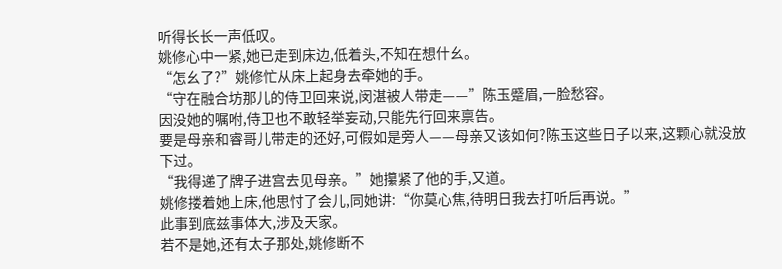听得长长一声低叹。
姚修心中一紧,她已走到床边,低着头,不知在想什幺。
“怎幺了?”姚修忙从床上起身去牵她的手。
“守在融合坊那儿的侍卫回来说,闵湛被人带走——”陈玉蹙眉,一脸愁容。
因没她的嘱咐,侍卫也不敢轻举妄动,只能先行回来禀告。
要是母亲和睿哥儿带走的还好,可假如是旁人——母亲又该如何?陈玉这些日子以来,这颗心就没放下过。
“我得递了牌子进宫去见母亲。”她攥紧了他的手,又道。
姚修搂着她上床,他思忖了会儿,同她讲:“你莫心焦,待明日我去打听后再说。”
此事到底兹事体大,涉及天家。
若不是她,还有太子那处,姚修断不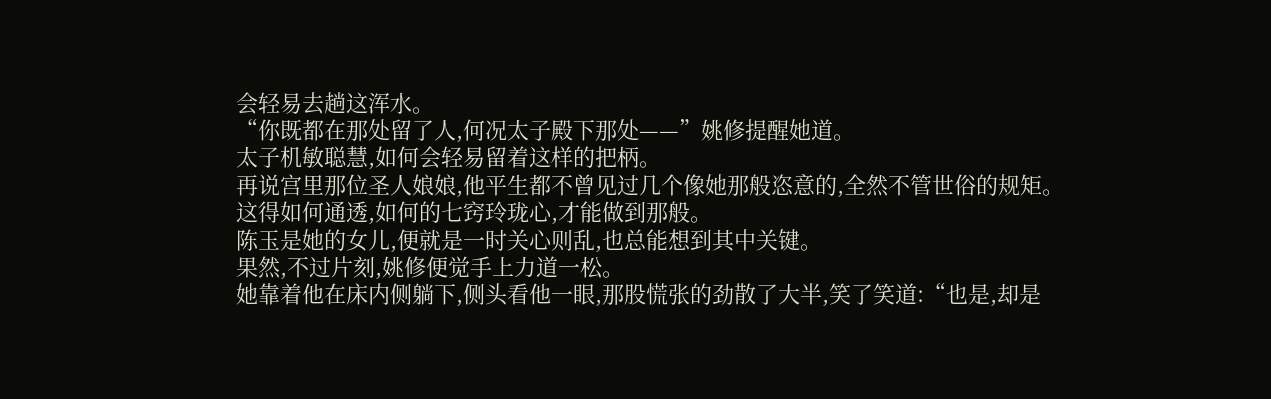会轻易去趟这浑水。
“你既都在那处留了人,何况太子殿下那处——”姚修提醒她道。
太子机敏聪慧,如何会轻易留着这样的把柄。
再说宫里那位圣人娘娘,他平生都不曾见过几个像她那般恣意的,全然不管世俗的规矩。
这得如何通透,如何的七窍玲珑心,才能做到那般。
陈玉是她的女儿,便就是一时关心则乱,也总能想到其中关键。
果然,不过片刻,姚修便觉手上力道一松。
她靠着他在床内侧躺下,侧头看他一眼,那股慌张的劲散了大半,笑了笑道:“也是,却是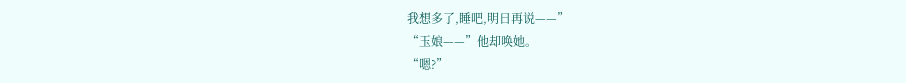我想多了,睡吧,明日再说——”
“玉娘——”他却唤她。
“嗯?”